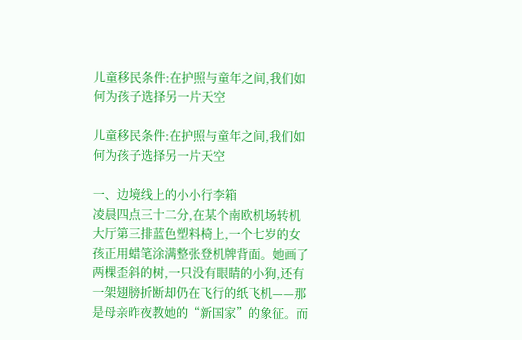儿童移民条件:在护照与童年之间,我们如何为孩子选择另一片天空

儿童移民条件:在护照与童年之间,我们如何为孩子选择另一片天空

一、边境线上的小小行李箱
凌晨四点三十二分,在某个南欧机场转机大厅第三排蓝色塑料椅上,一个七岁的女孩正用蜡笔涂满整张登机牌背面。她画了两棵歪斜的树,一只没有眼睛的小狗,还有一架翅膀折断却仍在飞行的纸飞机——那是母亲昨夜教她的“新国家”的象征。而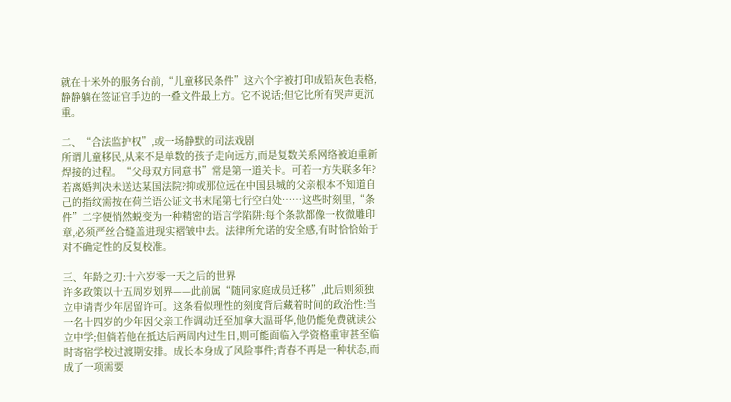就在十米外的服务台前,“儿童移民条件”这六个字被打印成铅灰色表格,静静躺在签证官手边的一叠文件最上方。它不说话;但它比所有哭声更沉重。

二、“合法监护权”,或一场静默的司法戏剧
所谓儿童移民,从来不是单数的孩子走向远方,而是复数关系网络被迫重新焊接的过程。“父母双方同意书”常是第一道关卡。可若一方失联多年?若离婚判决未送达某国法院?抑或那位远在中国县城的父亲根本不知道自己的指纹需按在荷兰语公证文书末尾第七行空白处……这些时刻里,“条件”二字便悄然蜕变为一种精密的语言学陷阱:每个条款都像一枚微雕印章,必须严丝合缝盖进现实褶皱中去。法律所允诺的安全感,有时恰恰始于对不确定性的反复校准。

三、年龄之刃:十六岁零一天之后的世界
许多政策以十五周岁划界——此前属“随同家庭成员迁移”,此后则须独立申请青少年居留许可。这条看似理性的刻度背后藏着时间的政治性:当一名十四岁的少年因父亲工作调动迁至加拿大温哥华,他仍能免费就读公立中学;但倘若他在抵达后两周内过生日,则可能面临入学资格重审甚至临时寄宿学校过渡期安排。成长本身成了风险事件;青春不再是一种状态,而成了一项需要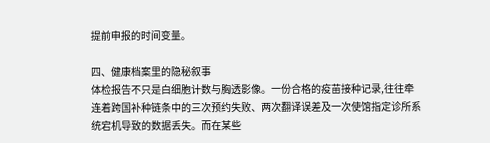提前申报的时间变量。

四、健康档案里的隐秘叙事
体检报告不只是白细胞计数与胸透影像。一份合格的疫苗接种记录,往往牵连着跨国补种链条中的三次预约失败、两次翻译误差及一次使馆指定诊所系统宕机导致的数据丢失。而在某些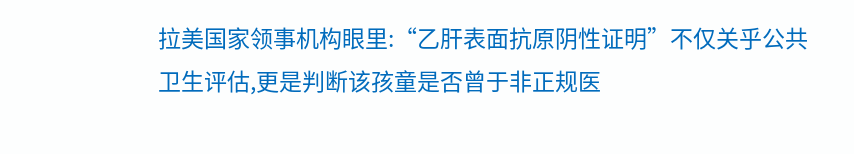拉美国家领事机构眼里:“乙肝表面抗原阴性证明”不仅关乎公共卫生评估,更是判断该孩童是否曾于非正规医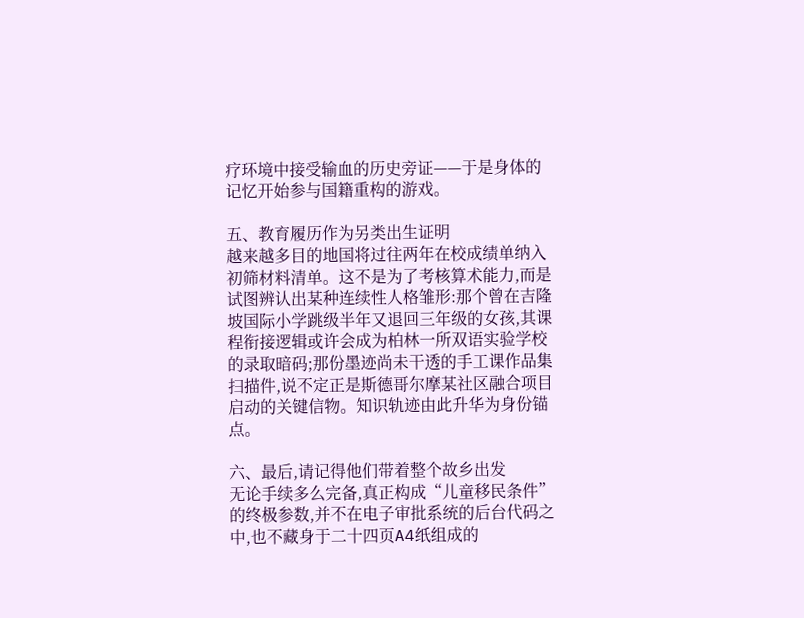疗环境中接受输血的历史旁证——于是身体的记忆开始参与国籍重构的游戏。

五、教育履历作为另类出生证明
越来越多目的地国将过往两年在校成绩单纳入初筛材料清单。这不是为了考核算术能力,而是试图辨认出某种连续性人格雏形:那个曾在吉隆坡国际小学跳级半年又退回三年级的女孩,其课程衔接逻辑或许会成为柏林一所双语实验学校的录取暗码;那份墨迹尚未干透的手工课作品集扫描件,说不定正是斯德哥尔摩某社区融合项目启动的关键信物。知识轨迹由此升华为身份锚点。

六、最后,请记得他们带着整个故乡出发
无论手续多么完备,真正构成“儿童移民条件”的终极参数,并不在电子审批系统的后台代码之中,也不藏身于二十四页A4纸组成的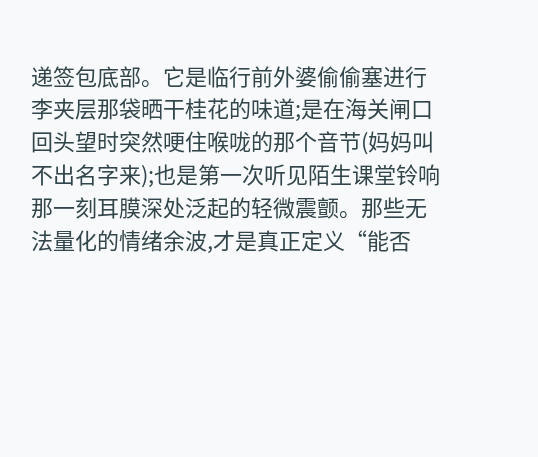递签包底部。它是临行前外婆偷偷塞进行李夹层那袋晒干桂花的味道;是在海关闸口回头望时突然哽住喉咙的那个音节(妈妈叫不出名字来);也是第一次听见陌生课堂铃响那一刻耳膜深处泛起的轻微震颤。那些无法量化的情绪余波,才是真正定义“能否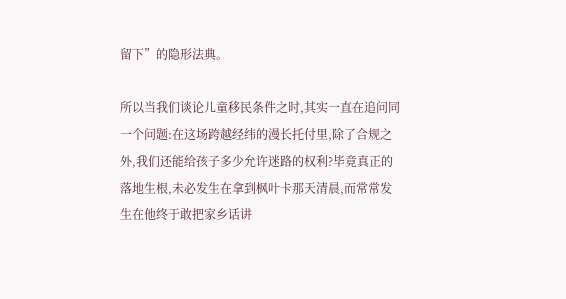留下”的隐形法典。

所以当我们谈论儿童移民条件之时,其实一直在追问同一个问题:在这场跨越经纬的漫长托付里,除了合规之外,我们还能给孩子多少允许迷路的权利?毕竟真正的落地生根,未必发生在拿到枫叶卡那天清晨,而常常发生在他终于敢把家乡话讲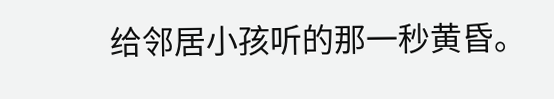给邻居小孩听的那一秒黄昏。